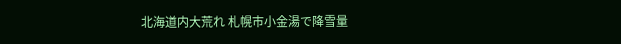北海道内大荒れ 札幌市小金湯で降雪量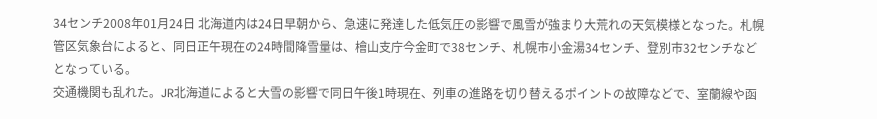34センチ2008年01月24日 北海道内は24日早朝から、急速に発達した低気圧の影響で風雪が強まり大荒れの天気模様となった。札幌管区気象台によると、同日正午現在の24時間降雪量は、檜山支庁今金町で38センチ、札幌市小金湯34センチ、登別市32センチなどとなっている。
交通機関も乱れた。JR北海道によると大雪の影響で同日午後1時現在、列車の進路を切り替えるポイントの故障などで、室蘭線や函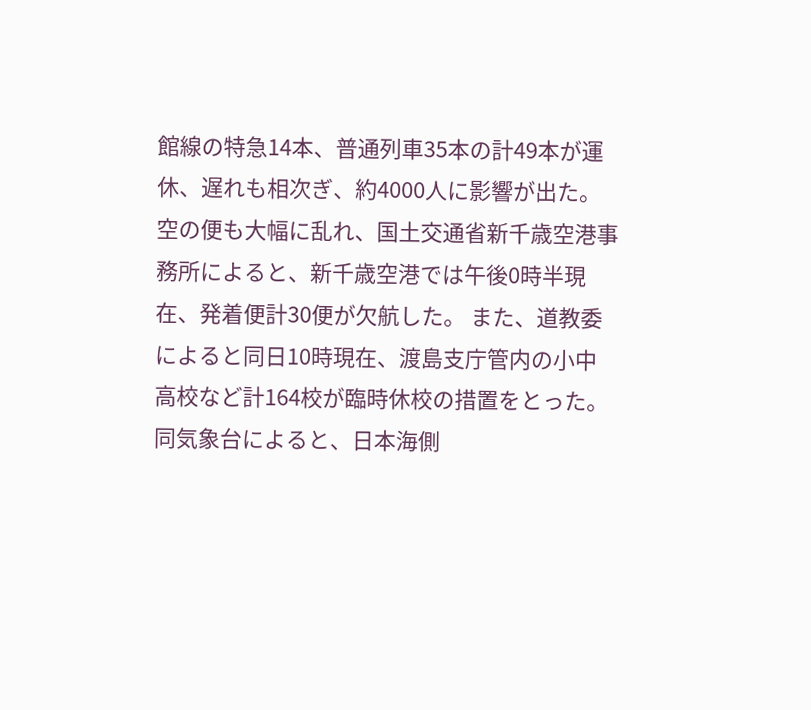館線の特急14本、普通列車35本の計49本が運休、遅れも相次ぎ、約4000人に影響が出た。空の便も大幅に乱れ、国土交通省新千歳空港事務所によると、新千歳空港では午後0時半現在、発着便計30便が欠航した。 また、道教委によると同日10時現在、渡島支庁管内の小中高校など計164校が臨時休校の措置をとった。 同気象台によると、日本海側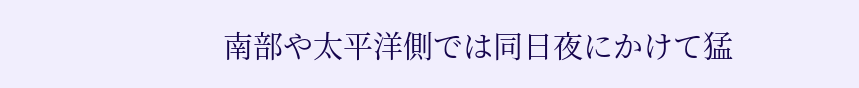南部や太平洋側では同日夜にかけて猛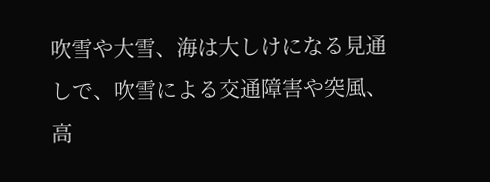吹雪や大雪、海は大しけになる見通しで、吹雪による交通障害や突風、高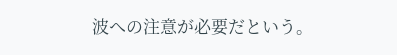波への注意が必要だという。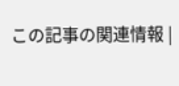この記事の関連情報 |